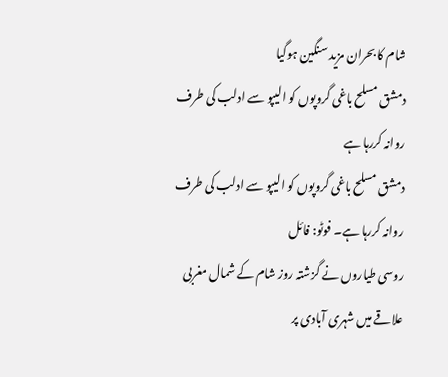شام کا بحران مزید سنگین ہوگیا
دمشق مسلح باغی گروپوں کو الیپو سے ادلب کی طرف روانہ کررہا ہے
دمشق مسلح باغی گروپوں کو الیپو سے ادلب کی طرف روانہ کررہا ہے۔ فوٹو: فائل
روسی طیاروں نے گزشتہ روز شام کے شمال مغربی علاقے میں شہری آبادی پر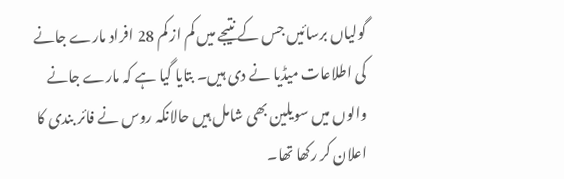گولیاں برسائیں جس کے نتیجے میں کم از کم 28 افراد مارے جانے کی اطلاعات میڈیا نے دی ہیں۔ بتایا گیا ہے کہ مارے جانے والوں میں سویلین بھی شامل ہیں حالانکہ روس نے فائر بندی کا اعلان کر رکھا تھا۔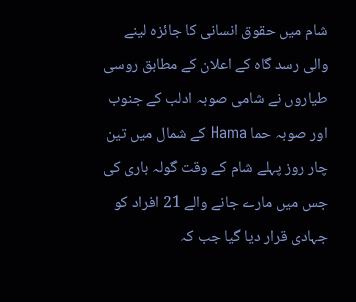شام میں حقوق انسانی کا جائزہ لینے والی رسد گاہ کے اعلان کے مطابق روسی طیاروں نے شامی صوبہ ادلب کے جنوب اور صوبہ حما Hama کے شمال میں تین چار روز پہلے شام کے وقت گولہ باری کی جس میں مارے جانے والے 21 افراد کو جہادی قرار دیا گیا جب کہ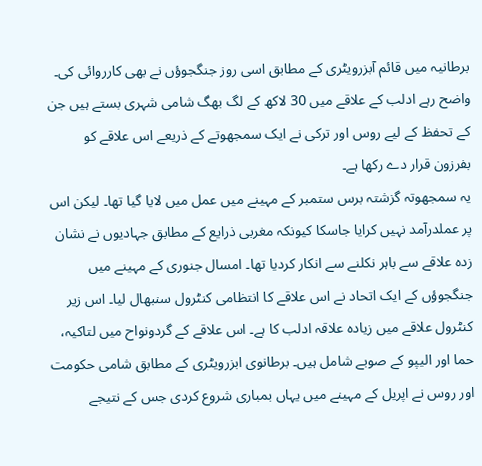برطانیہ میں قائم آبزرویٹری کے مطابق اسی روز جنگجوؤں نے بھی کارروائی کی۔ واضح رہے ادلب کے علاقے میں 30 لاکھ کے لگ بھگ شامی شہری بستے ہیں جن کے تحفظ کے لیے روس اور ترکی نے ایک سمجھوتے کے ذریعے اس علاقے کو بفرزون قرار دے رکھا ہے۔
یہ سمجھوتہ گزشتہ برس ستمبر کے مہینے میں عمل میں لایا گیا تھا۔ لیکن اس پر عملدرآمد نہیں کرایا جاسکا کیونکہ مغربی ذرایع کے مطابق جہادیوں نے نشان زدہ علاقے سے باہر نکلنے سے انکار کردیا تھا۔ امسال جنوری کے مہینے میں جنگجوؤں کے ایک اتحاد نے اس علاقے کا انتظامی کنٹرول سنبھال لیا۔ اس زیر کنٹرول علاقے میں زیادہ علاقہ ادلب کا ہے۔ اس علاقے کے گردونواح میں لتاکیہ، حما اور الیپو کے صوبے شامل ہیں۔ برطانوی ابزرویٹری کے مطابق شامی حکومت اور روس نے اپریل کے مہینے میں یہاں بمباری شروع کردی جس کے نتیجے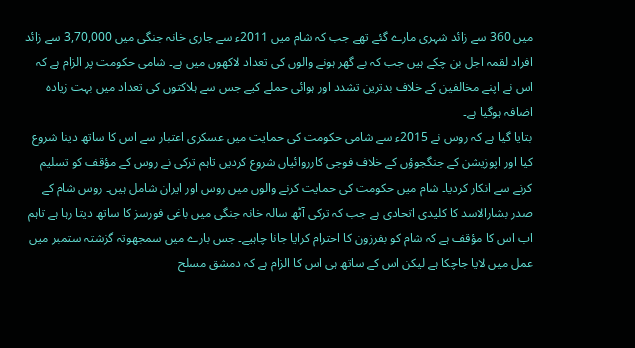میں 360 سے زائد شہری مارے گئے تھے جب کہ شام میں 2011ء سے جاری خانہ جنگی میں 3,70,000 سے زائد افراد لقمہ اجل بن چکے ہیں جب کہ بے گھر ہونے والوں کی تعداد لاکھوں میں ہے۔ شامی حکومت پر الزام ہے کہ اس نے اپنے مخالفین کے خلاف بدترین تشدد اور ہوائی حملے کیے جس سے ہلاکتوں کی تعداد میں بہت زیادہ اضافہ ہوگیا ہے۔
بتایا گیا ہے کہ روس نے 2015ء سے شامی حکومت کی حمایت میں عسکری اعتبار سے اس کا ساتھ دینا شروع کیا اور اپوزیشن کے جنگجوؤں کے خلاف فوجی کارروائیاں شروع کردیں تاہم ترکی نے روس کے مؤقف کو تسلیم کرنے سے انکار کردیا۔ شام میں حکومت کی حمایت کرنے والوں میں روس اور ایران شامل ہیں۔ روس شام کے صدر بشارالاسد کا کلیدی اتحادی ہے جب کہ ترکی آٹھ سالہ خانہ جنگی میں باغی فورسز کا ساتھ دیتا رہا ہے تاہم اب اس کا مؤقف ہے کہ شام کو بفرزون کا احترام کرایا جانا چاہیے۔ جس بارے میں سمجھوتہ گزشتہ ستمبر میں عمل میں لایا جاچکا ہے لیکن اس کے ساتھ ہی اس کا الزام ہے کہ دمشق مسلح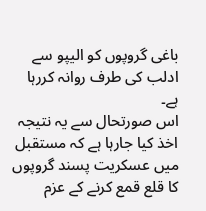باغی گروپوں کو الیپو سے ادلب کی طرف روانہ کررہا ہے۔
اس صورتحال سے یہ نتیجہ اخذ کیا جارہا ہے کہ مستقبل میں عسکریت پسند گروپوں کا قلع قمع کرنے کے عزم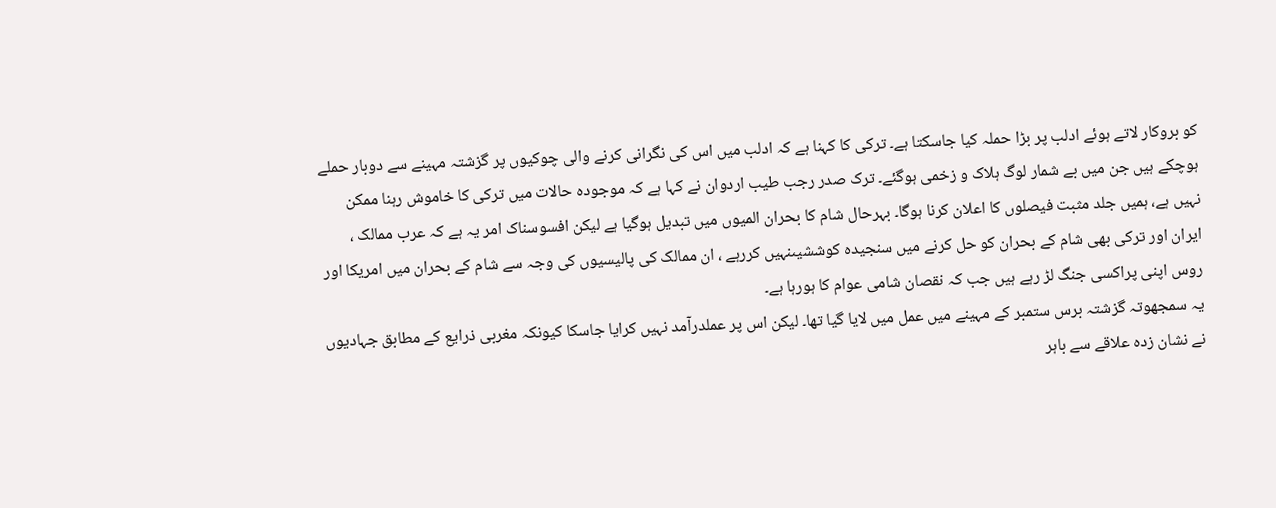کو بروکار لاتے ہوئے ادلب پر بڑا حملہ کیا جاسکتا ہے۔ ترکی کا کہنا ہے کہ ادلب میں اس کی نگرانی کرنے والی چوکیوں پر گزشتہ مہینے سے دوبار حملے ہوچکے ہیں جن میں بے شمار لوگ ہلاک و زخمی ہوگئے۔ ترک صدر رجب طیب اردوان نے کہا ہے کہ موجودہ حالات میں ترکی کا خاموش رہنا ممکن نہیں ہے، ہمیں جلد مثبت فیصلوں کا اعلان کرنا ہوگا۔ بہرحال شام کا بحران المیوں میں تبدیل ہوگیا ہے لیکن افسوسناک امر یہ ہے کہ عرب ممالک ، ایران اور ترکی بھی شام کے بحران کو حل کرنے میں سنجیدہ کوششیںنہیں کررہے ، ان ممالک کی پالیسیوں کی وجہ سے شام کے بحران میں امریکا اور روس اپنی پراکسی جنگ لڑ رہے ہیں جب کہ نقصان شامی عوام کا ہورہا ہے۔
یہ سمجھوتہ گزشتہ برس ستمبر کے مہینے میں عمل میں لایا گیا تھا۔ لیکن اس پر عملدرآمد نہیں کرایا جاسکا کیونکہ مغربی ذرایع کے مطابق جہادیوں نے نشان زدہ علاقے سے باہر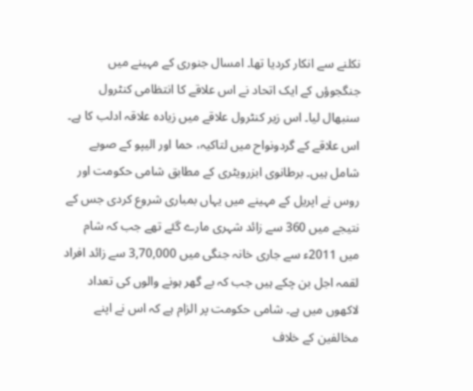نکلنے سے انکار کردیا تھا۔ امسال جنوری کے مہینے میں جنگجوؤں کے ایک اتحاد نے اس علاقے کا انتظامی کنٹرول سنبھال لیا۔ اس زیر کنٹرول علاقے میں زیادہ علاقہ ادلب کا ہے۔ اس علاقے کے گردونواح میں لتاکیہ، حما اور الیپو کے صوبے شامل ہیں۔ برطانوی ابزرویٹری کے مطابق شامی حکومت اور روس نے اپریل کے مہینے میں یہاں بمباری شروع کردی جس کے نتیجے میں 360 سے زائد شہری مارے گئے تھے جب کہ شام میں 2011ء سے جاری خانہ جنگی میں 3,70,000 سے زائد افراد لقمہ اجل بن چکے ہیں جب کہ بے گھر ہونے والوں کی تعداد لاکھوں میں ہے۔ شامی حکومت پر الزام ہے کہ اس نے اپنے مخالفین کے خلاف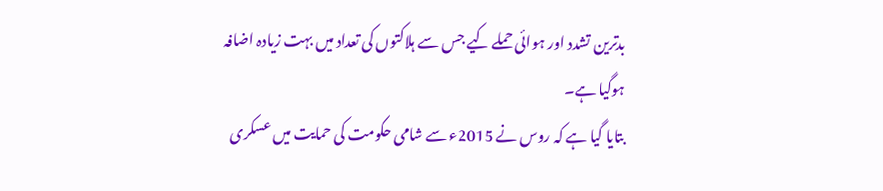بدترین تشدد اور ہوائی حملے کیے جس سے ہلاکتوں کی تعداد میں بہت زیادہ اضافہ ہوگیا ہے۔
بتایا گیا ہے کہ روس نے 2015ء سے شامی حکومت کی حمایت میں عسکری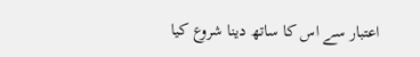اعتبار سے اس کا ساتھ دینا شروع کیا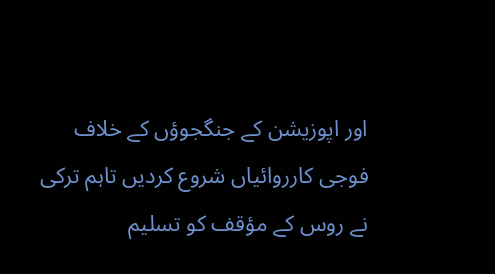اور اپوزیشن کے جنگجوؤں کے خلاف فوجی کارروائیاں شروع کردیں تاہم ترکی نے روس کے مؤقف کو تسلیم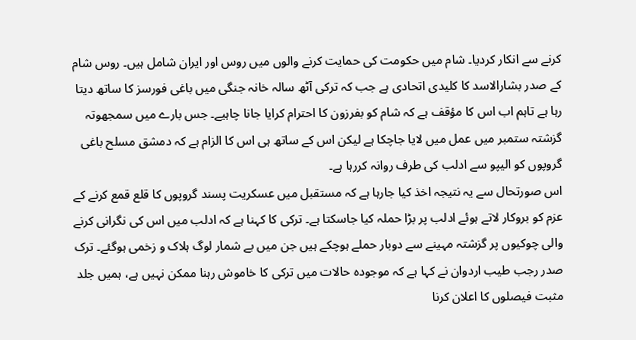کرنے سے انکار کردیا۔ شام میں حکومت کی حمایت کرنے والوں میں روس اور ایران شامل ہیں۔ روس شام کے صدر بشارالاسد کا کلیدی اتحادی ہے جب کہ ترکی آٹھ سالہ خانہ جنگی میں باغی فورسز کا ساتھ دیتا رہا ہے تاہم اب اس کا مؤقف ہے کہ شام کو بفرزون کا احترام کرایا جانا چاہیے۔ جس بارے میں سمجھوتہ گزشتہ ستمبر میں عمل میں لایا جاچکا ہے لیکن اس کے ساتھ ہی اس کا الزام ہے کہ دمشق مسلح باغی گروپوں کو الیپو سے ادلب کی طرف روانہ کررہا ہے۔
اس صورتحال سے یہ نتیجہ اخذ کیا جارہا ہے کہ مستقبل میں عسکریت پسند گروپوں کا قلع قمع کرنے کے عزم کو بروکار لاتے ہوئے ادلب پر بڑا حملہ کیا جاسکتا ہے۔ ترکی کا کہنا ہے کہ ادلب میں اس کی نگرانی کرنے والی چوکیوں پر گزشتہ مہینے سے دوبار حملے ہوچکے ہیں جن میں بے شمار لوگ ہلاک و زخمی ہوگئے۔ ترک صدر رجب طیب اردوان نے کہا ہے کہ موجودہ حالات میں ترکی کا خاموش رہنا ممکن نہیں ہے، ہمیں جلد مثبت فیصلوں کا اعلان کرنا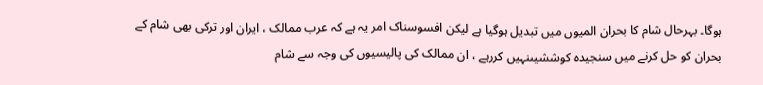ہوگا۔ بہرحال شام کا بحران المیوں میں تبدیل ہوگیا ہے لیکن افسوسناک امر یہ ہے کہ عرب ممالک ، ایران اور ترکی بھی شام کے بحران کو حل کرنے میں سنجیدہ کوششیںنہیں کررہے ، ان ممالک کی پالیسیوں کی وجہ سے شام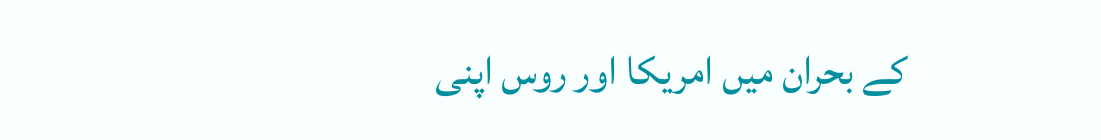کے بحران میں امریکا اور روس اپنی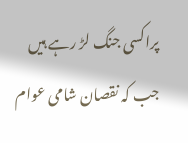پراکسی جنگ لڑ رہے ہیں جب کہ نقصان شامی عوام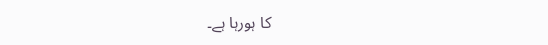کا ہورہا ہے۔